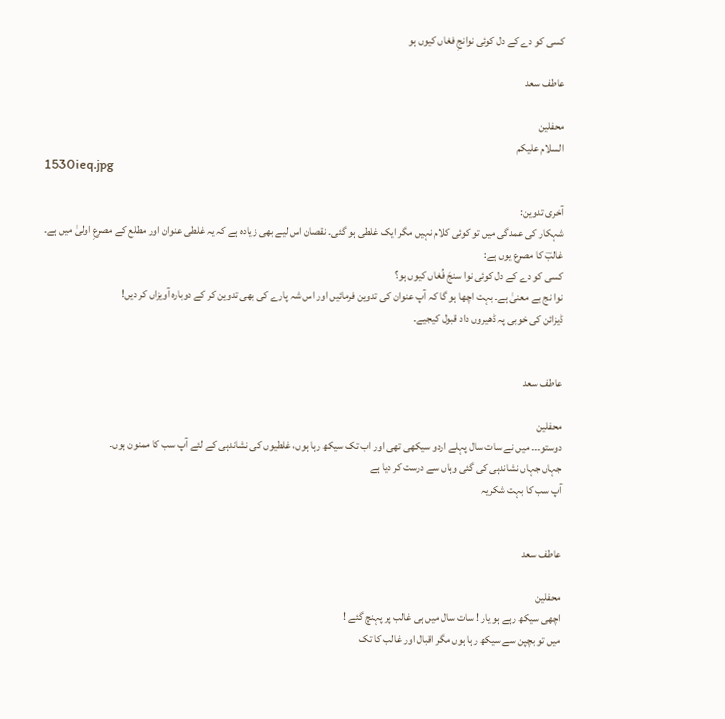کسی کو دے کے دل کوئی نوانجِ فغاں کیوں ہو

عاطف سعد

محفلین
السلام علیکم
1530ieq.jpg

آخری تدوین:
شہکار کی عمدگی میں تو کوئی کلام نہیں مگر ایک غلطی ہو گئی۔ نقصان اس لیے بھی زیادہ ہے کہ یہ غلطی عنوان اور مطلع کے مصرعِ اولیٰ میں ہے۔
غالبؔ کا مصرع یوں ہے:
کسی کو دے کے دل کوئی نوا سنجَ فُغاں کیوں ہو؟
نوا نج بے معنیٰ ہے۔ بہت اچھا ہو گا کہ آپ عنوان کی تدوین فرمائیں اور اس شہ پارے کی بھی تدوین کر کے دوبارہ آویزاں کر دیں!
ڈیزائن کی خوبی پہ ڈھیروں داد قبول کیجیے۔


عاطف سعد

محفلین
دوستو۔۔۔ میں نے سات سال پہلے اردو سیکھی تھی اور اب تک سیکھ رہا ہوں، غلطیوں کی نشاندہی کے لئے آپ سب کا ممنون ہوں۔
جہاں جہاں نشاندہی کی گئی وہاں سے درست کر دیا ہے
آپ سب کا بہت شکریہ


عاطف سعد

محفلین
اچھی سیکھ رہے ہو یار ! سات سال میں ہی غالب پر پہنچ گئے !
میں تو بچپن سے سیکھ رہا ہوں مگر اقبال اور غالب کا تک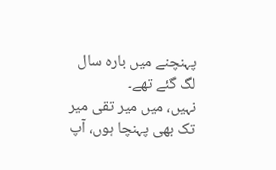پہنچنے میں بارہ سال لگ گئے تھے۔
نہیں، میں میر تقی میر تک بھی پہنچا ہوں، آپ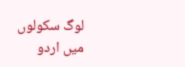لوگ سکولوں میں اردو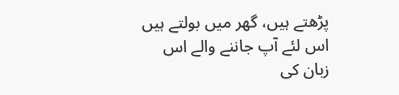پڑھتے ہیں، گھر میں بولتے ہیں اس لئے آپ جاننے والے اس زبان کی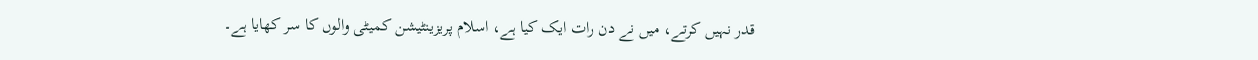قدر نہیں کرتے، میں نے دن رات ایک کیا ہے، اسلام پریزینٹیشن کمیٹی والوں کا سر کھایا ہے۔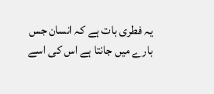یہ فطری بات ہے کہ انسان جس بارے میں جانتا ہے اس کی اسے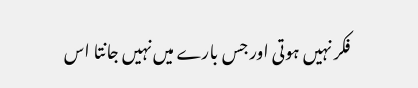فکر نہیں ہوتی اور جس بارے میں نہیں جانتا اس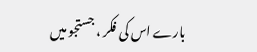بارے اس کی فکر ، جستجو میں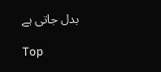بدل جاتی ہے

Top